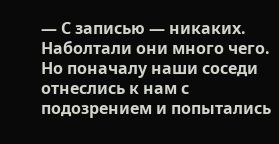— С записью — никаких. Наболтали они много чего. Но поначалу наши соседи отнеслись к нам с подозрением и попытались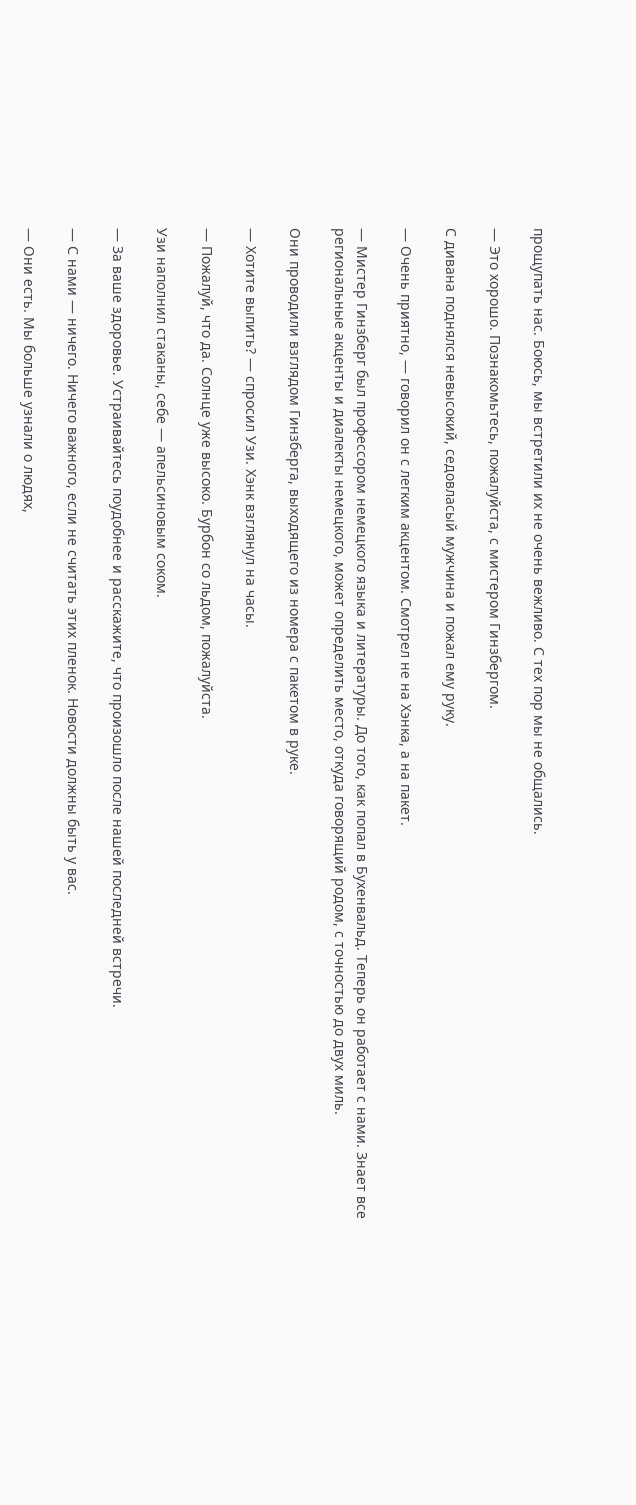прощупать нас. Боюсь, мы встретили их не очень вежливо. С тех пор мы не общались.

— Это хорошо. Познакомьтесь, пожалуйста, с мистером Гинзбергом.

С дивана поднялся невысокий, седовласый мужчина и пожал ему руку.

— Очень приятно, — говорил он с легким акцентом. Смотрел не на Хэнка, а на пакет.

— Мистер Гинзберг был профессором немецкого языка и литературы. До того, как попал в Бухенвальд. Теперь он работает с нами. Знает все региональные акценты и диалекты немецкого, может определить место, откуда говорящий родом, с точностью до двух миль.

Они проводили взглядом Гинзберга, выходящего из номера с пакетом в руке.

— Хотите выпить? — спросил Узи. Хэнк взглянул на часы.

— Пожалуй, что да. Солнце уже высоко. Бурбон со льдом, пожалуйста.

Узи наполнил стаканы, себе — апельсиновым соком.

— За ваше здоровье. Устраивайтесь поудобнее и расскажите, что произошло после нашей последней встречи.

— С нами — ничего. Ничего важного, если не считать этих пленок. Новости должны быть у вас.

— Они есть. Мы больше узнали о людях,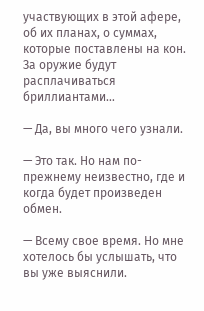участвующих в этой афере, об их планах, о суммах, которые поставлены на кон. За оружие будут расплачиваться бриллиантами…

— Да, вы много чего узнали.

— Это так. Но нам по-прежнему неизвестно, где и когда будет произведен обмен.

— Всему свое время. Но мне хотелось бы услышать, что вы уже выяснили.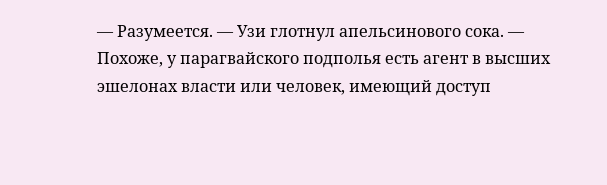— Разумеется. — Узи глотнул апельсинового сока. — Похоже, у парагвайского подполья есть агент в высших эшелонах власти или человек, имеющий доступ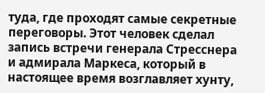туда, где проходят самые секретные переговоры. Этот человек сделал запись встречи генерала Стресснера и адмирала Маркеса, который в настоящее время возглавляет хунту,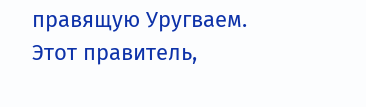правящую Уругваем. Этот правитель,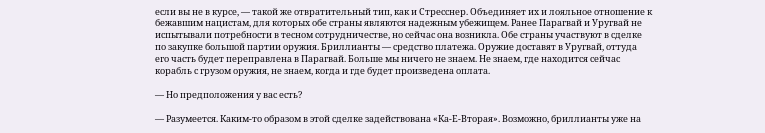если вы не в курсе, — такой же отвратительный тип, как и Стресснер. Объединяет их и лояльное отношение к бежавшим нацистам, для которых обе страны являются надежным убежищем. Ранее Парагвай и Уругвай не испытывали потребности в тесном сотрудничестве, но сейчас она возникла. Обе страны участвуют в сделке по закупке большой партии оружия. Бриллианты — средство платежа. Оружие доставят в Уругвай, оттуда его часть будет переправлена в Парагвай. Больше мы ничего не знаем. Не знаем, где находится сейчас корабль с грузом оружия, не знаем, когда и где будет произведена оплата.

— Но предположения у вас есть?

— Разумеется. Каким-то образом в этой сделке задействована «Ка-Е-Вторая». Возможно, бриллианты уже на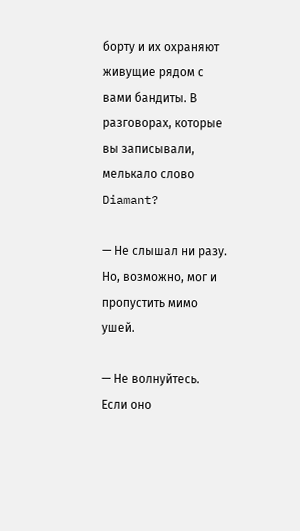борту и их охраняют живущие рядом с вами бандиты. В разговорах, которые вы записывали, мелькало слово Diamant?

— Не слышал ни разу. Но, возможно, мог и пропустить мимо ушей.

— Не волнуйтесь. Если оно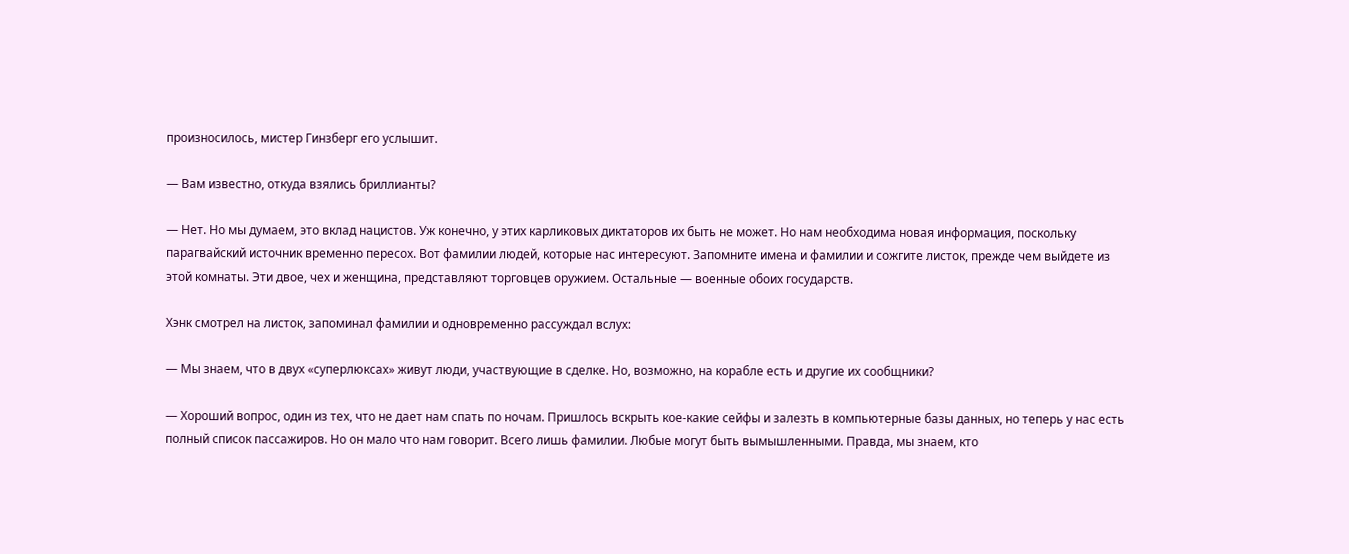произносилось, мистер Гинзберг его услышит.

— Вам известно, откуда взялись бриллианты?

— Нет. Но мы думаем, это вклад нацистов. Уж конечно, у этих карликовых диктаторов их быть не может. Но нам необходима новая информация, поскольку парагвайский источник временно пересох. Вот фамилии людей, которые нас интересуют. Запомните имена и фамилии и сожгите листок, прежде чем выйдете из этой комнаты. Эти двое, чех и женщина, представляют торговцев оружием. Остальные — военные обоих государств.

Хэнк смотрел на листок, запоминал фамилии и одновременно рассуждал вслух:

— Мы знаем, что в двух «суперлюксах» живут люди, участвующие в сделке. Но, возможно, на корабле есть и другие их сообщники?

— Хороший вопрос, один из тех, что не дает нам спать по ночам. Пришлось вскрыть кое-какие сейфы и залезть в компьютерные базы данных, но теперь у нас есть полный список пассажиров. Но он мало что нам говорит. Всего лишь фамилии. Любые могут быть вымышленными. Правда, мы знаем, кто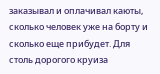заказывал и оплачивал каюты, сколько человек уже на борту и сколько еще прибудет. Для столь дорогого круиза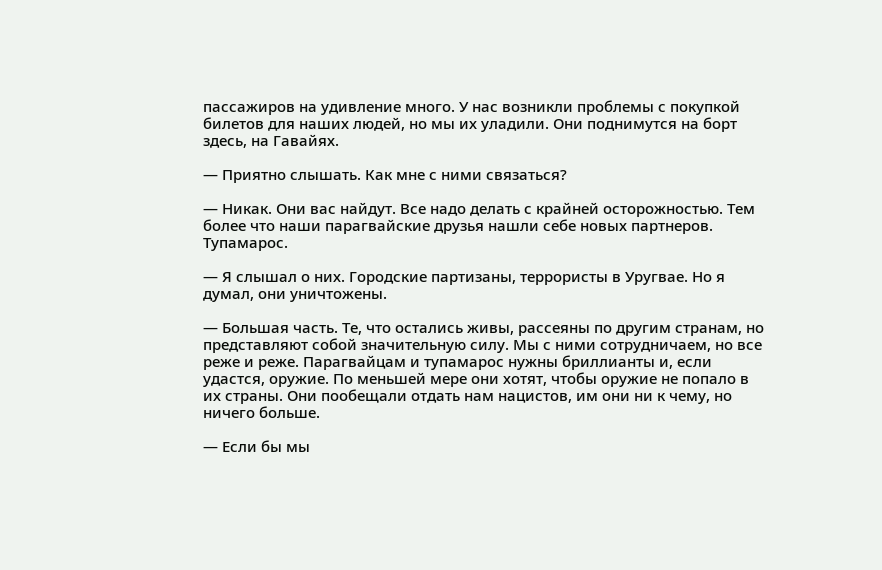пассажиров на удивление много. У нас возникли проблемы с покупкой билетов для наших людей, но мы их уладили. Они поднимутся на борт здесь, на Гавайях.

— Приятно слышать. Как мне с ними связаться?

— Никак. Они вас найдут. Все надо делать с крайней осторожностью. Тем более что наши парагвайские друзья нашли себе новых партнеров. Тупамарос.

— Я слышал о них. Городские партизаны, террористы в Уругвае. Но я думал, они уничтожены.

— Большая часть. Те, что остались живы, рассеяны по другим странам, но представляют собой значительную силу. Мы с ними сотрудничаем, но все реже и реже. Парагвайцам и тупамарос нужны бриллианты и, если удастся, оружие. По меньшей мере они хотят, чтобы оружие не попало в их страны. Они пообещали отдать нам нацистов, им они ни к чему, но ничего больше.

— Если бы мы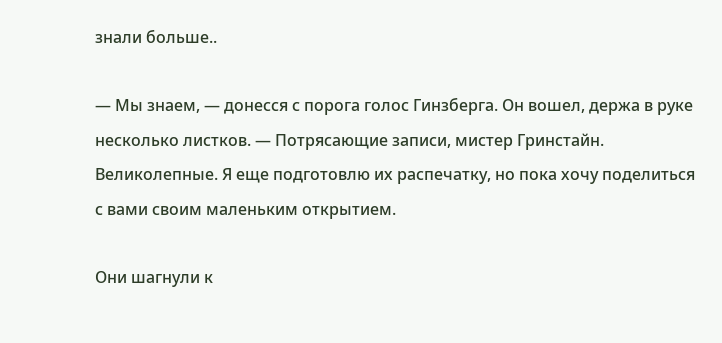знали больше..

— Мы знаем, — донесся с порога голос Гинзберга. Он вошел, держа в руке несколько листков. — Потрясающие записи, мистер Гринстайн. Великолепные. Я еще подготовлю их распечатку, но пока хочу поделиться с вами своим маленьким открытием.

Они шагнули к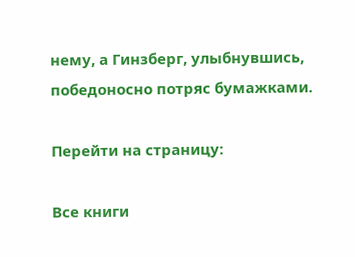нему, а Гинзберг, улыбнувшись, победоносно потряс бумажками.

Перейти на страницу:

Все книги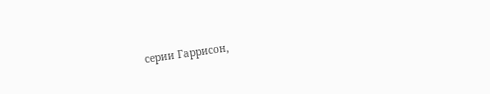серии Гаррисон,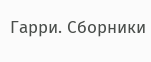Гарри. Сборники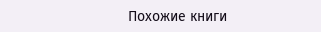Похожие книги